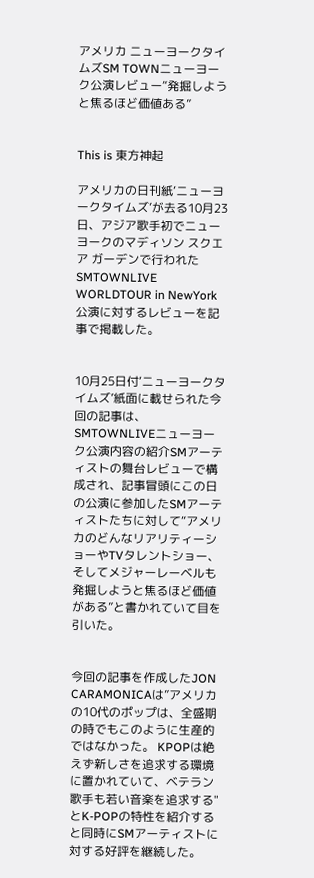アメリカ ニューヨークタイムズSM TOWNニューヨーク公演レビュー“発掘しようと焦るほど価値ある”


This is 東方神起

アメリカの日刊紙‘ニューヨークタイムズ’が去る10月23日、アジア歌手初でニューヨークのマディソン スクエア ガーデンで行われたSMTOWNLIVE WORLDTOUR in NewYork公演に対するレビューを記事で掲載した。


10月25日付‘ニューヨークタイムズ’紙面に載せられた今回の記事は、SMTOWNLIVEニューヨーク公演内容の紹介SMアーティストの舞台レビューで構成され、記事冒頭にこの日の公演に参加したSMアーティストたちに対して“アメリカのどんなリアリティーショーやTVタレントショー、そしてメジャーレーベルも発掘しようと焦るほど価値がある”と書かれていて目を引いた。


今回の記事を作成したJON CARAMONICAは”アメリカの10代のポップは、全盛期の時でもこのように生産的ではなかった。 KPOPは絶えず新しさを追求する環境に置かれていて、ベテラン歌手も若い音楽を追求する"とK-POPの特性を紹介すると同時にSMアーティストに対する好評を継続した。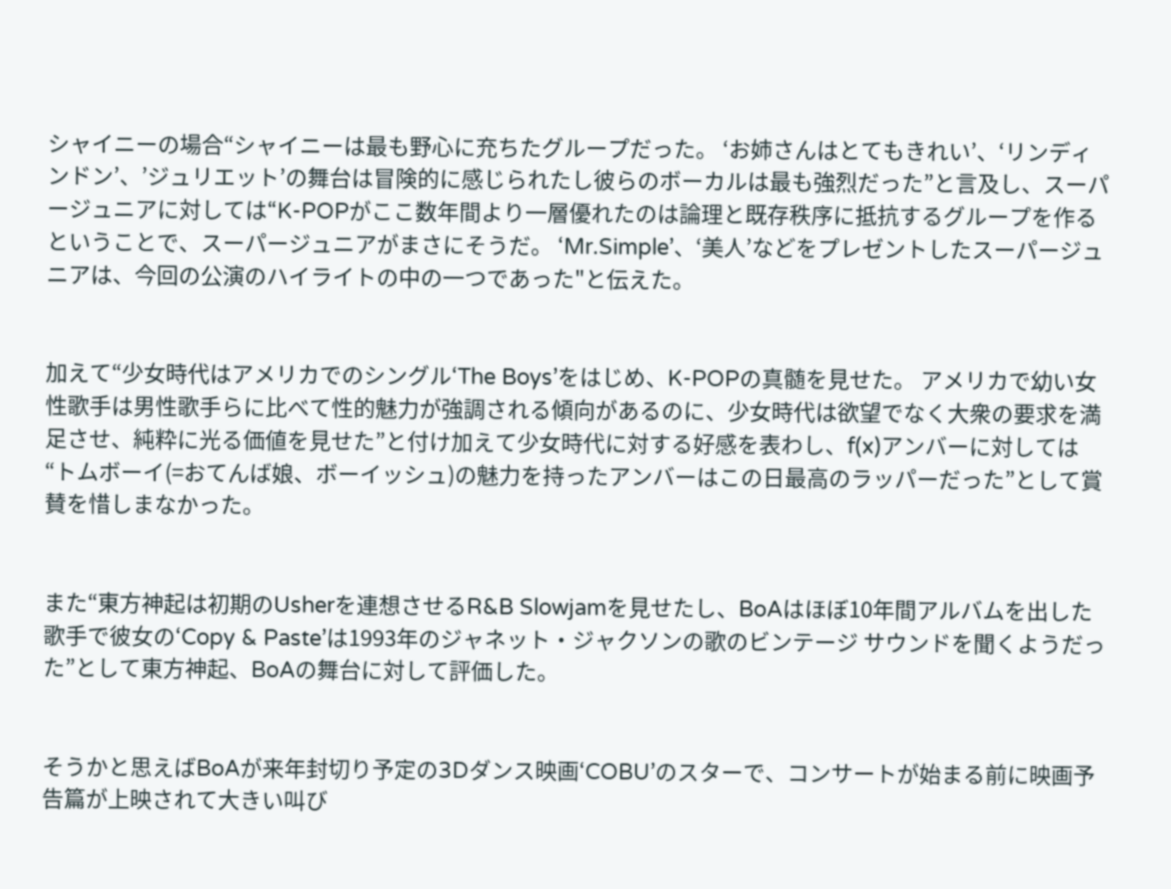シャイニーの場合“シャイニーは最も野心に充ちたグループだった。 ‘お姉さんはとてもきれい’、‘リンディンドン’、’ジュリエット’の舞台は冒険的に感じられたし彼らのボーカルは最も強烈だった”と言及し、スーパージュニアに対しては“K-POPがここ数年間より一層優れたのは論理と既存秩序に抵抗するグループを作るということで、スーパージュニアがまさにそうだ。 ‘Mr.Simple’、‘美人’などをプレゼントしたスーパージュニアは、今回の公演のハイライトの中の一つであった"と伝えた。


加えて“少女時代はアメリカでのシングル‘The Boys’をはじめ、K-POPの真髄を見せた。 アメリカで幼い女性歌手は男性歌手らに比べて性的魅力が強調される傾向があるのに、少女時代は欲望でなく大衆の要求を満足させ、純粋に光る価値を見せた”と付け加えて少女時代に対する好感を表わし、f(x)アンバーに対しては“トムボーイ(=おてんば娘、ボーイッシュ)の魅力を持ったアンバーはこの日最高のラッパーだった”として賞賛を惜しまなかった。


また“東方神起は初期のUsherを連想させるR&B Slowjamを見せたし、BoAはほぼ10年間アルバムを出した歌手で彼女の‘Copy & Paste’は1993年のジャネット・ジャクソンの歌のビンテージ サウンドを聞くようだった”として東方神起、BoAの舞台に対して評価した。


そうかと思えばBoAが来年封切り予定の3Dダンス映画‘COBU’のスターで、コンサートが始まる前に映画予告篇が上映されて大きい叫び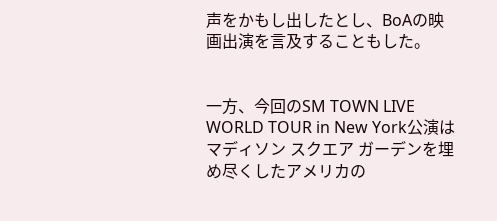声をかもし出したとし、BoAの映画出演を言及することもした。


一方、今回のSM TOWN LIVE WORLD TOUR in New York公演はマディソン スクエア ガーデンを埋め尽くしたアメリカの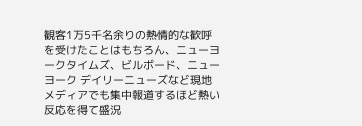観客1万5千名余りの熱情的な歓呼を受けたことはもちろん、ニューヨークタイムズ、ビルボード、ニューヨーク デイリーニューズなど現地メディアでも集中報道するほど熱い反応を得て盛況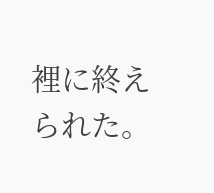裡に終えられた。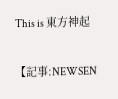This is 東方神起

【記事:NEWSEN